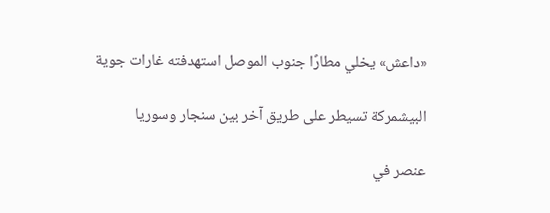«داعش» يخلي مطارًا جنوب الموصل استهدفته غارات جوية

البيشمركة تسيطر على طريق آخر بين سنجار وسوريا

عنصر في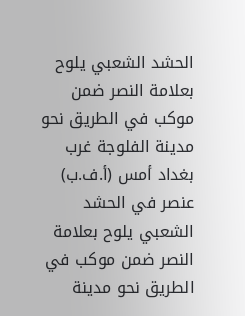الحشد الشعبي يلوح بعلامة النصر ضمن موكب في الطريق نحو مدينة الفلوجة غرب بغداد أمس (أ.ف.ب)
عنصر في الحشد الشعبي يلوح بعلامة النصر ضمن موكب في الطريق نحو مدينة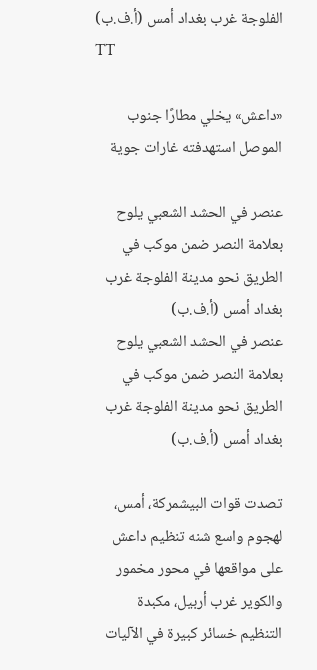الفلوجة غرب بغداد أمس (أ.ف.ب)
TT

«داعش» يخلي مطارًا جنوب الموصل استهدفته غارات جوية

عنصر في الحشد الشعبي يلوح بعلامة النصر ضمن موكب في الطريق نحو مدينة الفلوجة غرب بغداد أمس (أ.ف.ب)
عنصر في الحشد الشعبي يلوح بعلامة النصر ضمن موكب في الطريق نحو مدينة الفلوجة غرب بغداد أمس (أ.ف.ب)

تصدت قوات البيشمركة، أمس، لهجوم واسع شنه تنظيم داعش على مواقعها في محور مخمور والكوير غرب أربيل، مكبدة التنظيم خسائر كبيرة في الآليات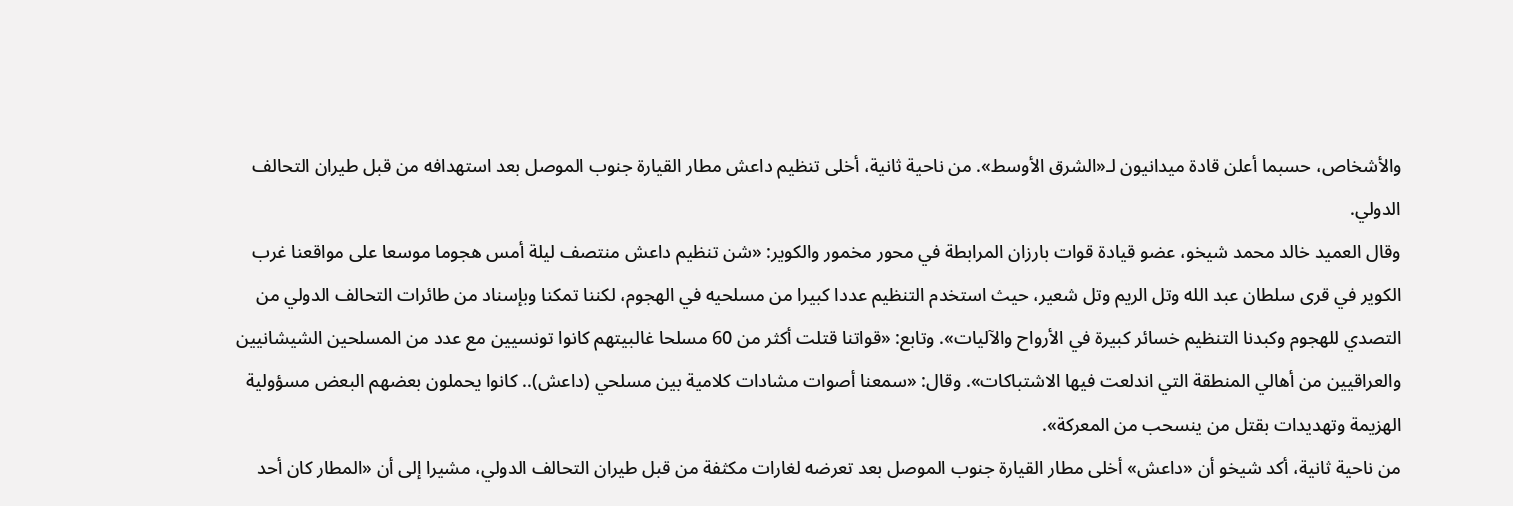والأشخاص، حسبما أعلن قادة ميدانيون لـ«الشرق الأوسط». من ناحية ثانية، أخلى تنظيم داعش مطار القيارة جنوب الموصل بعد استهدافه من قبل طيران التحالف الدولي.
وقال العميد خالد محمد شيخو، عضو قيادة قوات بارزان المرابطة في محور مخمور والكوير: «شن تنظيم داعش منتصف ليلة أمس هجوما موسعا على مواقعنا غرب الكوير في قرى سلطان عبد الله وتل الريم وتل شعير، حيث استخدم التنظيم عددا كبيرا من مسلحيه في الهجوم، لكننا تمكنا وبإسناد من طائرات التحالف الدولي من التصدي للهجوم وكبدنا التنظيم خسائر كبيرة في الأرواح والآليات». وتابع: «قواتنا قتلت أكثر من 60 مسلحا غالبيتهم كانوا تونسيين مع عدد من المسلحين الشيشانيين والعراقيين من أهالي المنطقة التي اندلعت فيها الاشتباكات». وقال: «سمعنا أصوات مشادات كلامية بين مسلحي (داعش).. كانوا يحملون بعضهم البعض مسؤولية الهزيمة وتهديدات بقتل من ينسحب من المعركة».
من ناحية ثانية، أكد شيخو أن «داعش» أخلى مطار القيارة جنوب الموصل بعد تعرضه لغارات مكثفة من قبل طيران التحالف الدولي، مشيرا إلى أن «المطار كان أحد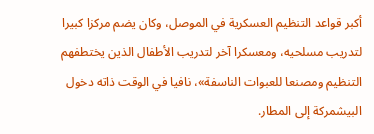أكبر قواعد التنظيم العسكرية في الموصل، وكان يضم مركزا كبيرا لتدريب مسلحيه، ومعسكرا آخر لتدريب الأطفال الذين يختطفهم التنظيم ومصنعا للعبوات الناسفة»، نافيا في الوقت ذاته دخول البيشمركة إلى المطار.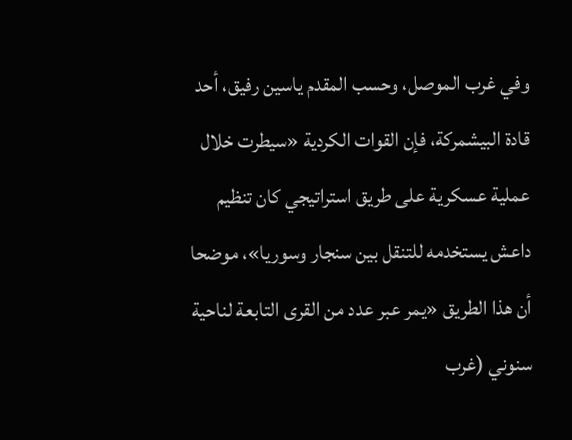وفي غرب الموصل، وحسب المقدم ياسين رفيق، أحد قادة البيشمركة، فإن القوات الكردية «سيطرت خلال عملية عسكرية على طريق استراتيجي كان تنظيم داعش يستخدمه للتنقل بين سنجار وسوريا»، موضحا أن هذا الطريق «يمر عبر عدد من القرى التابعة لناحية سنوني (غرب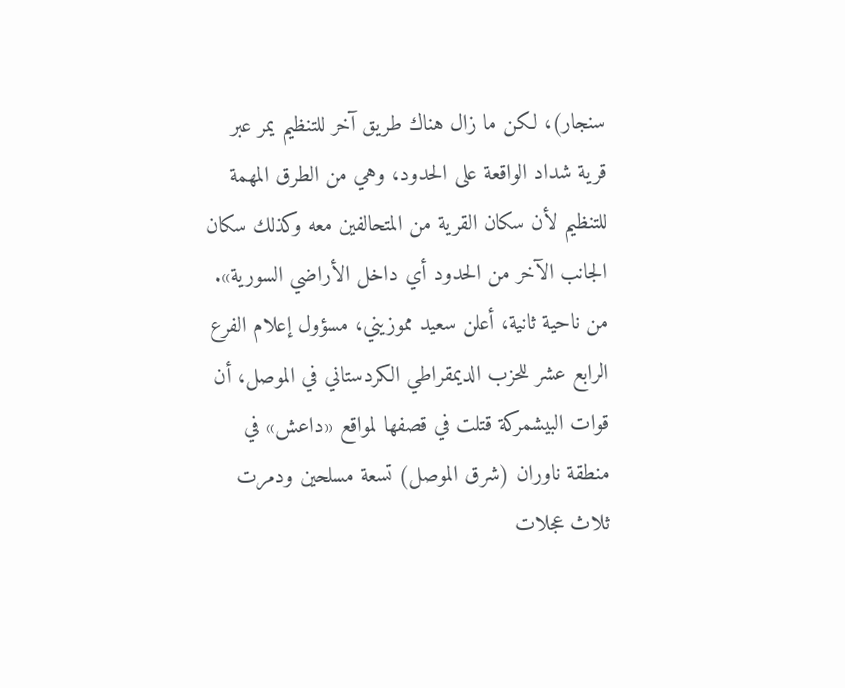سنجار)، لكن ما زال هناك طريق آخر للتنظيم يمر عبر قرية شداد الواقعة على الحدود، وهي من الطرق المهمة للتنظيم لأن سكان القرية من المتحالفين معه وكذلك سكان الجانب الآخر من الحدود أي داخل الأراضي السورية».
من ناحية ثانية، أعلن سعيد مموزيني، مسؤول إعلام الفرع الرابع عشر للحزب الديمقراطي الكردستاني في الموصل، أن قوات البيشمركة قتلت في قصفها لمواقع «داعش» في منطقة ناوران (شرق الموصل) تسعة مسلحين ودمرت ثلاث عجلات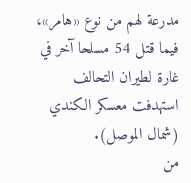مدرعة لهم من نوع «هامر»، فيما قتل 54 مسلحا آخر في غارة لطيران التحالف استهدفت معسكر الكندي (شمال الموصل).
من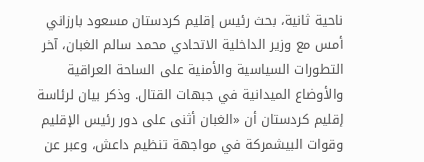ناحية ثانية، بحث رئيس إقليم كردستان مسعود بارزاني أمس مع وزير الداخلية الاتحادي محمد سالم الغبان، آخر التطورات السياسية والأمنية على الساحة العراقية والأوضاع الميدانية في جبهات القتال. وذكر بيان لرئاسة إقليم كردستان أن «الغبان أثنى على دور رئيس الإقليم وقوات البيشمركة في مواجهة تنظيم داعش، وعبر عن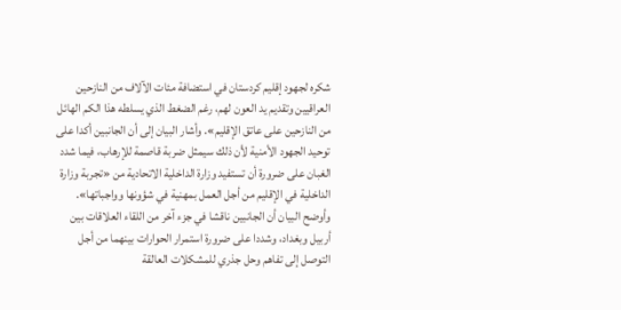شكره لجهود إقليم كردستان في استضافة مئات الآلاف من النازحين العراقيين وتقديم يد العون لهم، رغم الضغط الذي يسلطه هذا الكم الهائل من النازحين على عاتق الإقليم». وأشار البيان إلى أن الجانبين أكدا على توحيد الجهود الأمنية لأن ذلك سيمثل ضربة قاصمة للإرهاب، فيما شدد الغبان على ضرورة أن تستفيد وزارة الداخلية الاتحادية من «تجربة وزارة الداخلية في الإقليم من أجل العمل بمهنية في شؤونها وواجباتها».
وأوضح البيان أن الجانبين ناقشا في جزء آخر من اللقاء العلاقات بين أربيل وبغداد، وشددا على ضرورة استمرار الحوارات بينهما من أجل التوصل إلى تفاهم وحل جذري للمشكلات العالقة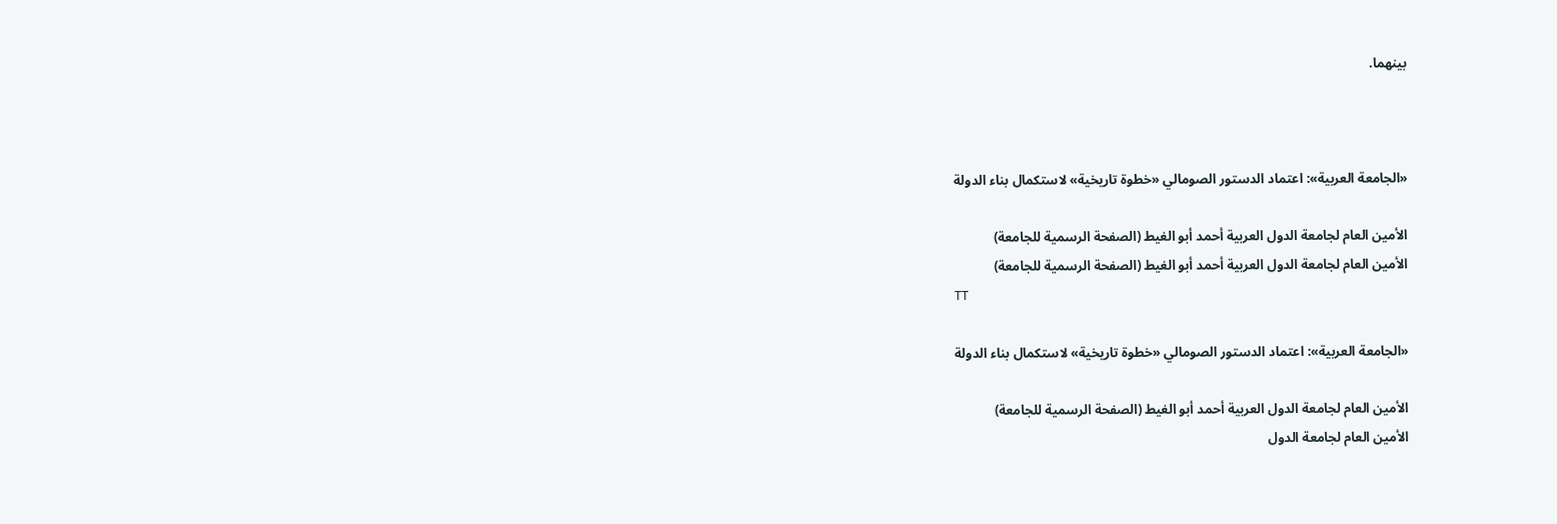بينهما.



«الجامعة العربية»: اعتماد الدستور الصومالي «خطوة تاريخية» لاستكمال بناء الدولة

الأمين العام لجامعة الدول العربية أحمد أبو الغيط (الصفحة الرسمية للجامعة)
الأمين العام لجامعة الدول العربية أحمد أبو الغيط (الصفحة الرسمية للجامعة)
TT

«الجامعة العربية»: اعتماد الدستور الصومالي «خطوة تاريخية» لاستكمال بناء الدولة

الأمين العام لجامعة الدول العربية أحمد أبو الغيط (الصفحة الرسمية للجامعة)
الأمين العام لجامعة الدول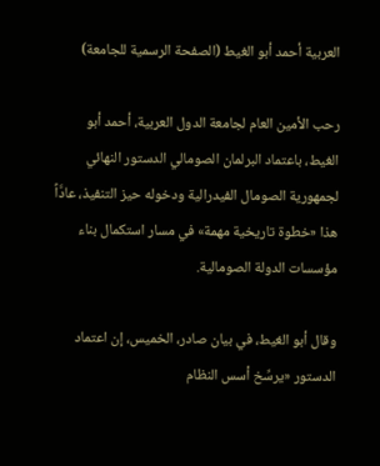العربية أحمد أبو الغيط (الصفحة الرسمية للجامعة)

رحب الأمين العام لجامعة الدول العربية، أحمد أبو الغيط، باعتماد البرلمان الصومالي الدستور النهائي لجمهورية الصومال الفيدرالية ودخوله حيز التنفيذ، عادَّاً هذا «خطوة تاريخية مهمة» في مسار استكمال بناء مؤسسات الدولة الصومالية.

وقال أبو الغيط، في بيان صادر، الخميس، إن اعتماد الدستور «يرسِّخ أسس النظام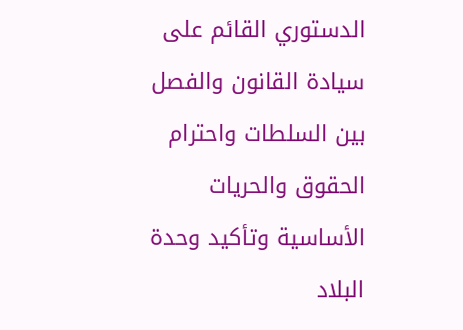الدستوري القائم على سيادة القانون والفصل بين السلطات واحترام الحقوق والحريات الأساسية وتأكيد وحدة البلاد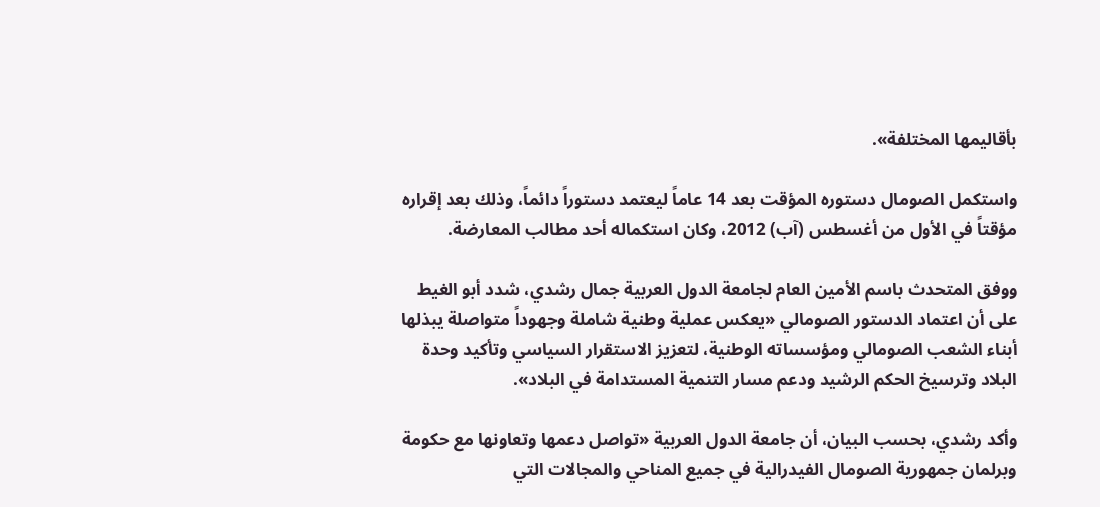بأقاليمها المختلفة».

واستكمل الصومال دستوره المؤقت بعد 14 عاماً ليعتمد دستوراً دائماً، وذلك بعد إقراره مؤقتاً في الأول من أغسطس (آب) 2012، وكان استكماله أحد مطالب المعارضة.

ووفق المتحدث باسم الأمين العام لجامعة الدول العربية جمال رشدي، شدد أبو الغيط على أن اعتماد الدستور الصومالي «يعكس عملية وطنية شاملة وجهوداً متواصلة يبذلها أبناء الشعب الصومالي ومؤسساته الوطنية، لتعزيز الاستقرار السياسي وتأكيد وحدة البلاد وترسيخ الحكم الرشيد ودعم مسار التنمية المستدامة في البلاد».

وأكد رشدي، بحسب البيان، أن جامعة الدول العربية «تواصل دعمها وتعاونها مع حكومة وبرلمان جمهورية الصومال الفيدرالية في جميع المناحي والمجالات التي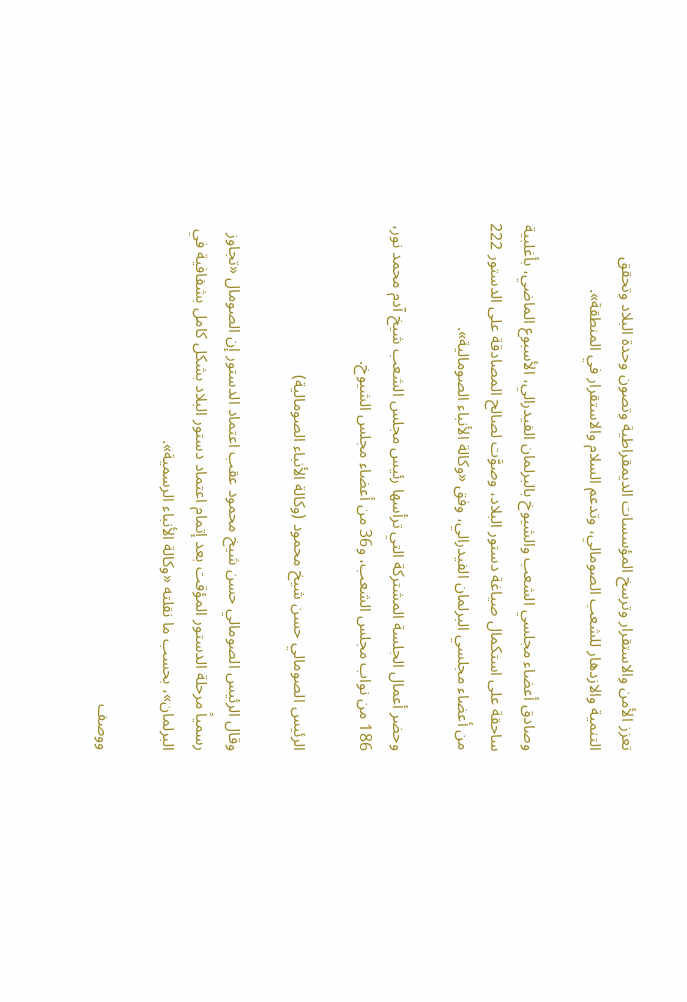تعزز الأمن والاستقرار وترسخ المؤسسات الديمقراطية وتصون وحدة البلاد وتحقق التنمية والازدهار للشعب الصومالي، وتدعم السلام والاستقرار في المنطقة».

وصادق أعضاء مجلسي الشعب والشيوخ بالبرلمان الفيدرالي، الأسبوع الماضي، بأغلبية ساحقة على استكمال صياغة دستور البلاد، وصوَّت لصالح المصادقة على الدستور 222 من أعضاء مجلسي البرلمان الفيدرالي، وفق «وكالة الأنباء الصومالية».

وحضر أعمال الجلسة المشتركة التي ترأسها رئيس مجلس الشعب شيخ آدم محمد نور، 186 من نواب مجلس الشعب، و36 من أعضاء مجلس الشيوخ.

الرئيس الصومالي حسن شيخ محمود (وكالة الأنباء الصومالية)

وقال الرئيس الصومالي حسن شيخ محمود عقب اعتماد الدستور إن الصومال «تجاوز رسمياً مرحلة الدستور المؤقت بعد إتمام اعتماد دستور البلاد بشكل كامل بشفافية في البرلمان»، بحسب ما نقلته «وكالة الأنباء الرسمية».

ووصف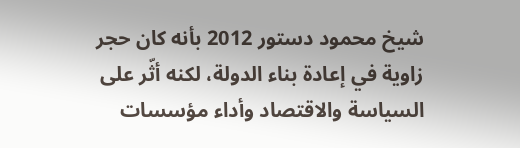شيخ محمود دستور 2012 بأنه كان حجر زاوية في إعادة بناء الدولة، لكنه أثّر على السياسة والاقتصاد وأداء مؤسسات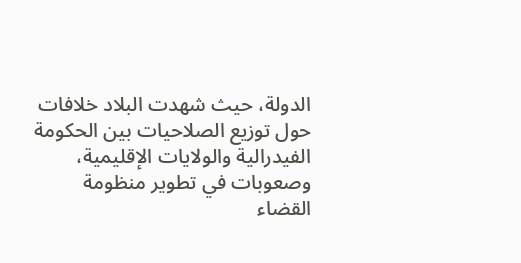الدولة، حيث شهدت البلاد خلافات حول توزيع الصلاحيات بين الحكومة الفيدرالية والولايات الإقليمية، وصعوبات في تطوير منظومة القضاء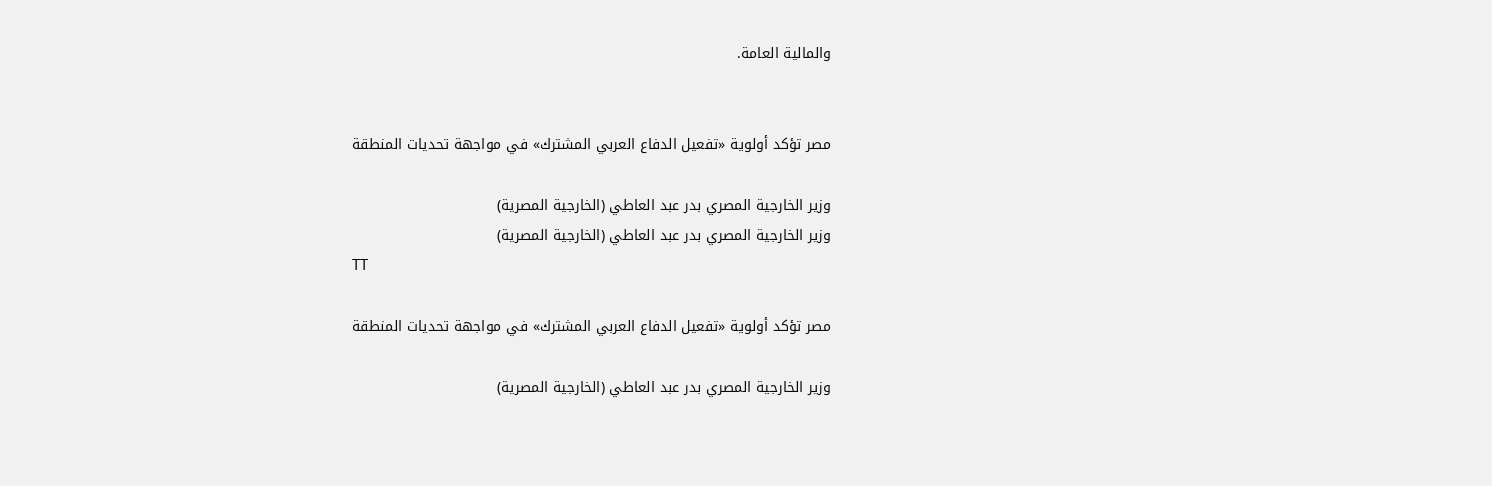والمالية العامة.


مصر تؤكد أولوية «تفعيل الدفاع العربي المشترك» في مواجهة تحديات المنطقة

وزير الخارجية المصري بدر عبد العاطي (الخارجية المصرية)
وزير الخارجية المصري بدر عبد العاطي (الخارجية المصرية)
TT

مصر تؤكد أولوية «تفعيل الدفاع العربي المشترك» في مواجهة تحديات المنطقة

وزير الخارجية المصري بدر عبد العاطي (الخارجية المصرية)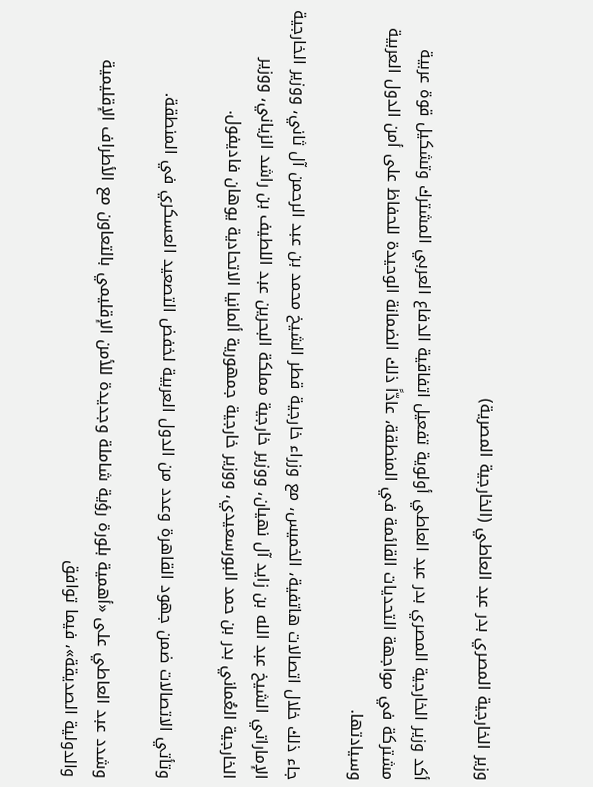وزير الخارجية المصري بدر عبد العاطي (الخارجية المصرية)

أكد وزير الخارجية المصري بدر عبد العاطي أولوية تفعيل اتفاقية الدفاع العربي المشترك وتشكيل قوة عربية مشتركة في مواجهة التحديات القائمة في المنطقة، عادّاً ذلك الضمانة الوحيدة للحفاظ على أمن الدول العربية وسيادتها.

جاء ذلك خلال اتصالات هاتفية، الخميس، مع وزراء خارجية قطر الشيخ محمد بن عبد الرحمن آل ثاني، ووزير الخارجية الإماراتي الشيخ عبد الله بن زايد آل نهيان، ووزير خارجية مملكة البحرين عبد اللطيف بن راشد الزياني، ووزير الخارجية العُماني بدر بن حمد البورسعيدي، ووزير خارجية جمهورية ألمانيا الاتحادية يوهان فاديفول.

وتأتي الاتصالات ضمن جهود القاهرة وعدد من الدول العربية لخفض التصعيد العسكري في المنطقة.

وشدد عبد العاطي على «أهمية بلورة رؤية شاملة وجديدة للأمن الإقليمي بالتعاون مع الأطراف الإقليمية والدولية الصديقة»، فيما توافق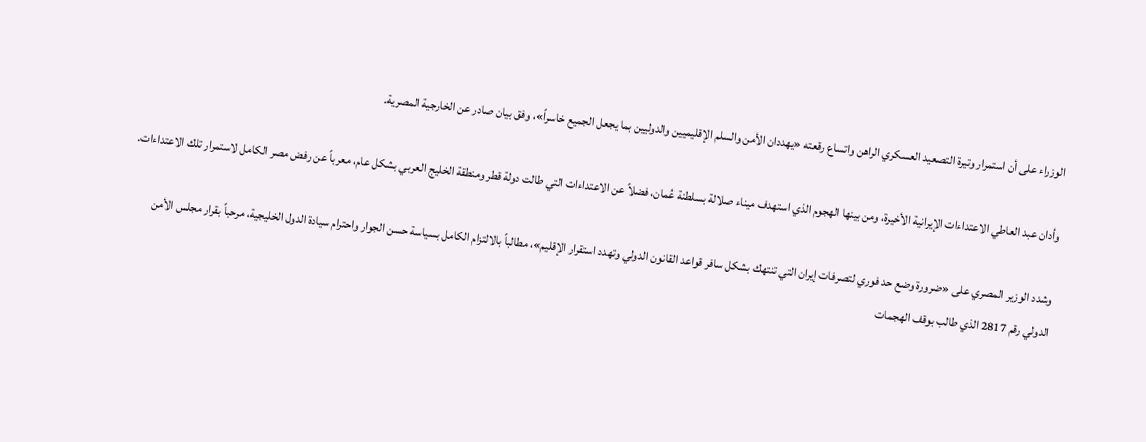الوزراء على أن استمرار وتيرة التصعيد العسكري الراهن واتساع رقعته «يهددان الأمن والسلم الإقليميين والدوليين بما يجعل الجميع خاسراً»، وفق بيان صادر عن الخارجية المصرية.

وأدان عبد العاطي الاعتداءات الإيرانية الأخيرة، ومن بينها الهجوم الذي استهدف ميناء صلالة بسلطنة عُمان، فضلاً عن الاعتداءات التي طالت دولة قطر ومنطقة الخليج العربي بشكل عام، معرباً عن رفض مصر الكامل لاستمرار تلك الاعتداءات.

وشدد الوزير المصري على «ضرورة وضع حد فوري لتصرفات إيران التي تنتهك بشكل سافر قواعد القانون الدولي وتهدد استقرار الإقليم»، مطالباً بالالتزام الكامل بسياسة حسن الجوار واحترام سيادة الدول الخليجية، مرحباً بقرار مجلس الأمن الدولي رقم 2817 الذي طالب بوقف الهجمات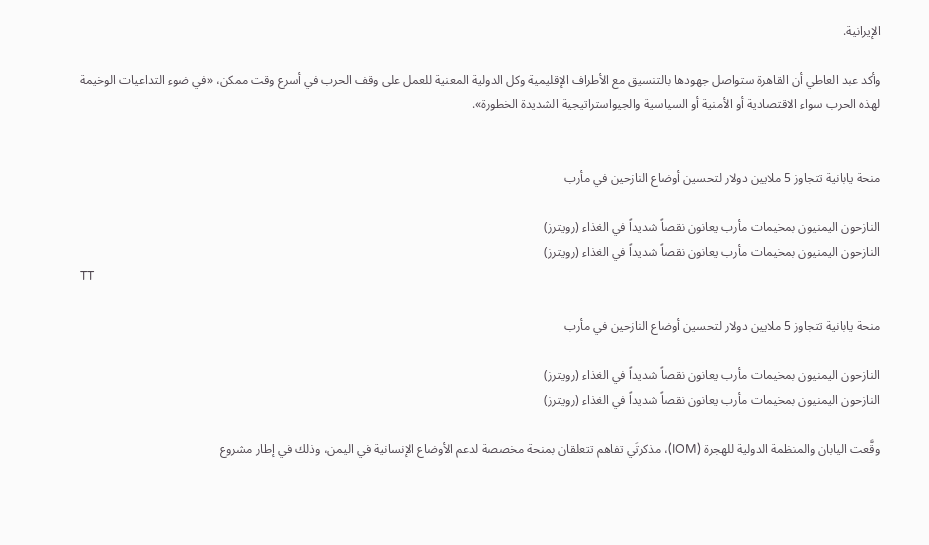الإيرانية.

وأكد عبد العاطي أن القاهرة ستواصل جهودها بالتنسيق مع الأطراف الإقليمية وكل الدولية المعنية للعمل على وقف الحرب في أسرع وقت ممكن، «في ضوء التداعيات الوخيمة لهذه الحرب سواء الاقتصادية أو الأمنية أو السياسية والجيواستراتيجية الشديدة الخطورة».


منحة يابانية تتجاوز 5 ملايين دولار لتحسين أوضاع النازحين في مأرب

النازحون اليمنيون بمخيمات مأرب يعانون نقصاً شديداً في الغذاء (رويترز)
النازحون اليمنيون بمخيمات مأرب يعانون نقصاً شديداً في الغذاء (رويترز)
TT

منحة يابانية تتجاوز 5 ملايين دولار لتحسين أوضاع النازحين في مأرب

النازحون اليمنيون بمخيمات مأرب يعانون نقصاً شديداً في الغذاء (رويترز)
النازحون اليمنيون بمخيمات مأرب يعانون نقصاً شديداً في الغذاء (رويترز)

وقَّعت اليابان والمنظمة الدولية للهجرة (IOM)، مذكرتَي تفاهم تتعلقان بمنحة مخصصة لدعم الأوضاع الإنسانية في اليمن، وذلك في إطار مشروع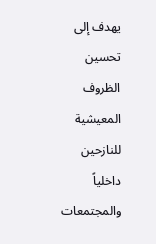يهدف إلى تحسين الظروف المعيشية للنازحين داخلياً والمجتمعات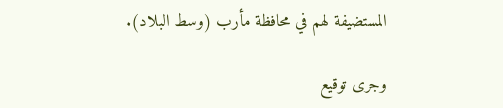المستضيفة لهم في محافظة مأرب (وسط البلاد).

وجرى توقيع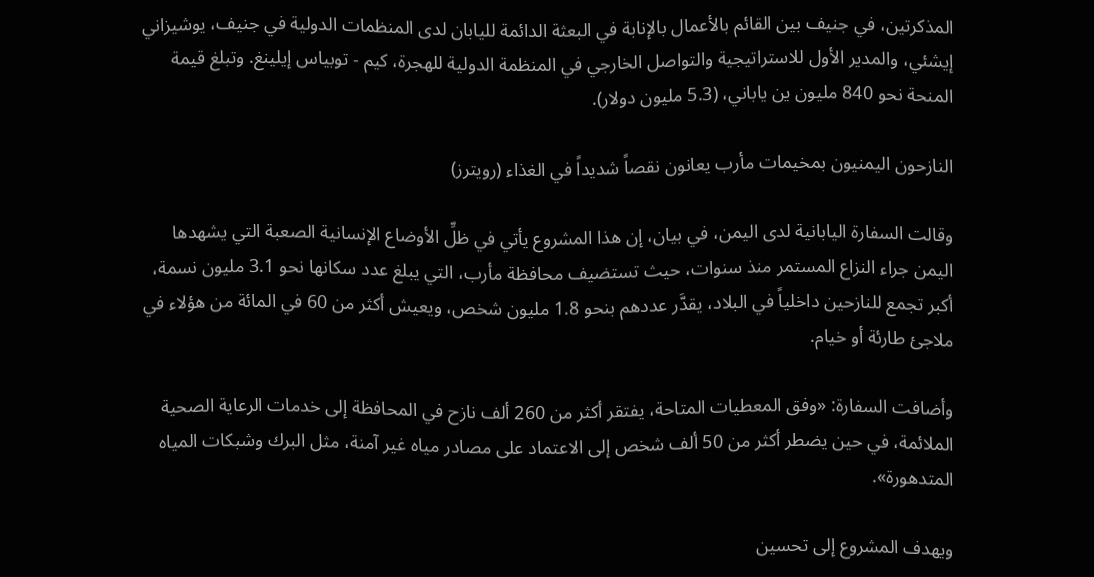المذكرتين، في جنيف بين القائم بالأعمال بالإنابة في البعثة الدائمة لليابان لدى المنظمات الدولية في جنيف، يوشيزاني إيشئي، والمدير الأول للاستراتيجية والتواصل الخارجي في المنظمة الدولية للهجرة، كيم - توبياس إيلينغ. وتبلغ قيمة المنحة نحو 840 مليون ين ياباني، (5.3 مليون دولار).

النازحون اليمنيون بمخيمات مأرب يعانون نقصاً شديداً في الغذاء (رويترز)

وقالت السفارة اليابانية لدى اليمن، في بيان، إن هذا المشروع يأتي في ظلِّ الأوضاع الإنسانية الصعبة التي يشهدها اليمن جراء النزاع المستمر منذ سنوات، حيث تستضيف محافظة مأرب، التي يبلغ عدد سكانها نحو 3.1 مليون نسمة، أكبر تجمع للنازحين داخلياً في البلاد، يقدَّر عددهم بنحو 1.8 مليون شخص، ويعيش أكثر من 60 في المائة من هؤلاء في ملاجئ طارئة أو خيام.

وأضافت السفارة: «وفق المعطيات المتاحة، يفتقر أكثر من 260 ألف نازح في المحافظة إلى خدمات الرعاية الصحية الملائمة، في حين يضطر أكثر من 50 ألف شخص إلى الاعتماد على مصادر مياه غير آمنة، مثل البرك وشبكات المياه المتدهورة».

ويهدف المشروع إلى تحسين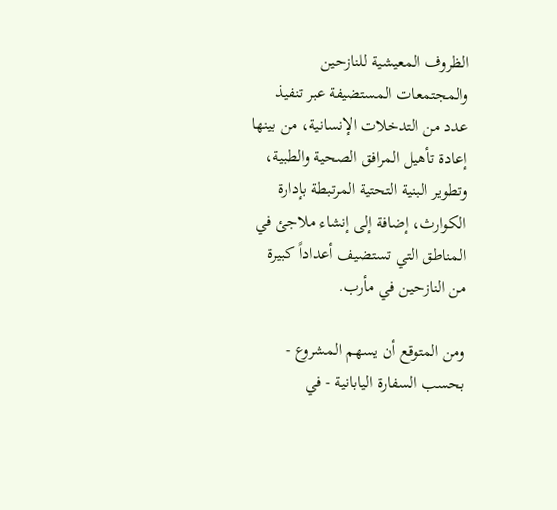الظروف المعيشية للنازحين والمجتمعات المستضيفة عبر تنفيذ عدد من التدخلات الإنسانية، من بينها إعادة تأهيل المرافق الصحية والطبية، وتطوير البنية التحتية المرتبطة بإدارة الكوارث، إضافة إلى إنشاء ملاجئ في المناطق التي تستضيف أعداداً كبيرة من النازحين في مأرب.

ومن المتوقع أن يسهم المشروع - بحسب السفارة اليابانية - في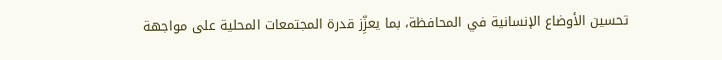تحسين الأوضاع الإنسانية في المحافظة، بما يعزِّز قدرة المجتمعات المحلية على مواجهة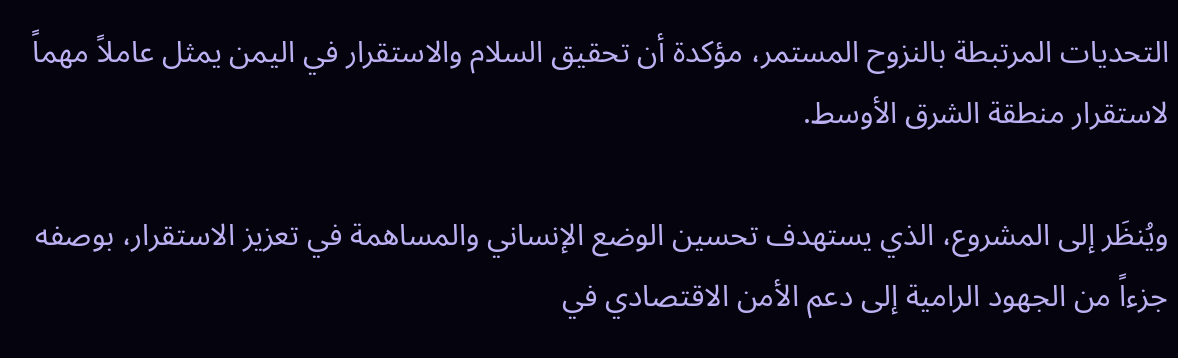التحديات المرتبطة بالنزوح المستمر، مؤكدة أن تحقيق السلام والاستقرار في اليمن يمثل عاملاً مهماً لاستقرار منطقة الشرق الأوسط.

ويُنظَر إلى المشروع، الذي يستهدف تحسين الوضع الإنساني والمساهمة في تعزيز الاستقرار، بوصفه جزءاً من الجهود الرامية إلى دعم الأمن الاقتصادي في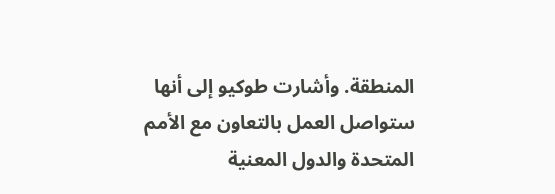المنطقة. وأشارت طوكيو إلى أنها ستواصل العمل بالتعاون مع الأمم المتحدة والدول المعنية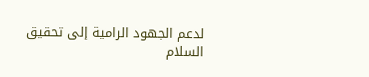لدعم الجهود الرامية إلى تحقيق السلام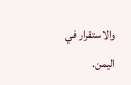والاستقرار في اليمن.